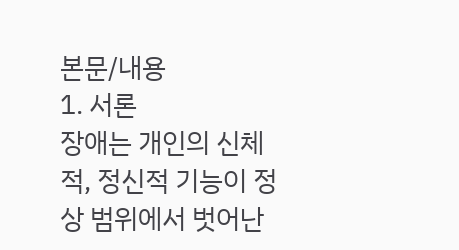본문/내용
1. 서론
장애는 개인의 신체적, 정신적 기능이 정상 범위에서 벗어난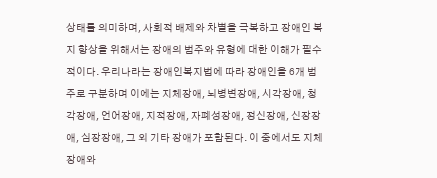상태를 의미하며, 사회적 배제와 차별을 극복하고 장애인 복지 향상을 위해서는 장애의 범주와 유형에 대한 이해가 필수적이다. 우리나라는 장애인복지법에 따라 장애인을 6개 범주로 구분하며 이에는 지체장애, 뇌병변장애, 시각장애, 청각장애, 언어장애, 지적장애, 자폐성장애, 정신장애, 신장장애, 심장장애, 그 외 기타 장애가 포함된다. 이 중에서도 지체장애와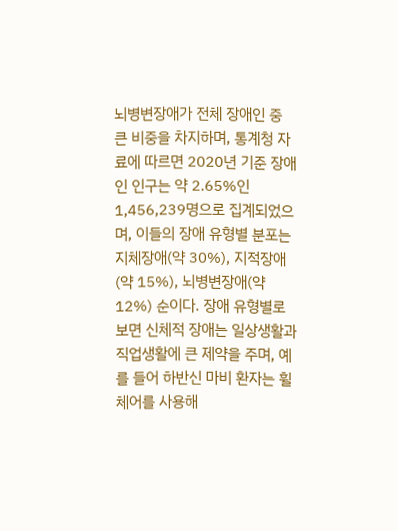뇌병변장애가 전체 장애인 중 큰 비중을 차지하며, 통계청 자료에 따르면 2020년 기준 장애인 인구는 약 2.65%인 1,456,239명으로 집계되었으며, 이들의 장애 유형별 분포는 지체장애(약 30%), 지적장애(약 15%), 뇌병변장애(약 12%) 순이다. 장애 유형별로 보면 신체적 장애는 일상생활과 직업생활에 큰 제약을 주며, 예를 들어 하반신 마비 환자는 휠체어를 사용해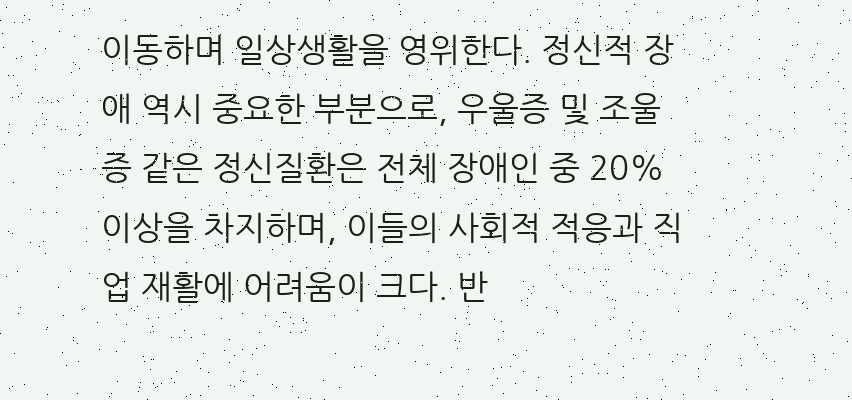이동하며 일상생활을 영위한다. 정신적 장애 역시 중요한 부분으로, 우울증 및 조울증 같은 정신질환은 전체 장애인 중 20% 이상을 차지하며, 이들의 사회적 적응과 직업 재활에 어려움이 크다. 반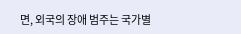면, 외국의 장애 범주는 국가별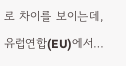로 차이를 보이는데, 유럽연합(EU)에서…